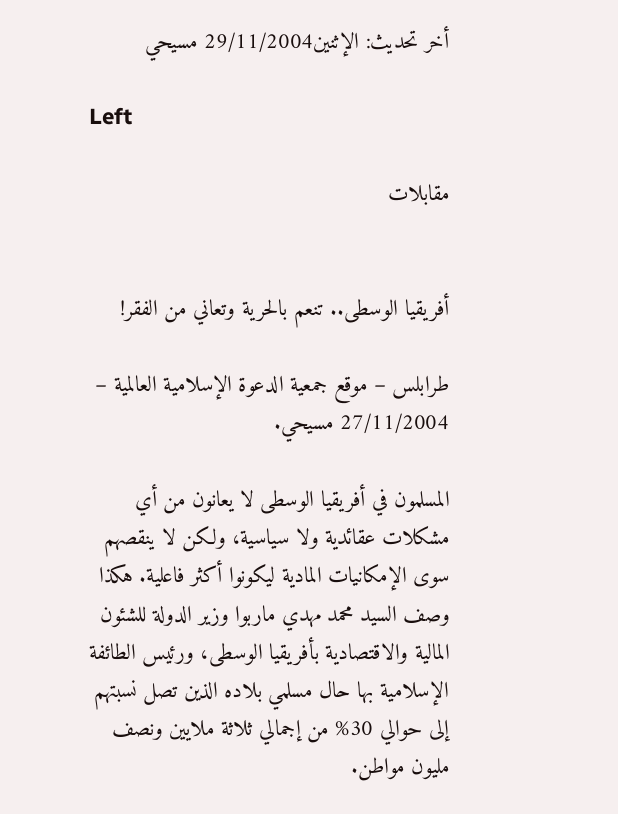أخر تحديث: الإثنين29/11/2004 مسيحي

Left

مقابلات


أفريقيا الوسطى.. تنعم بالحرية وتعاني من الفقر!

طرابلس – موقع جمعية الدعوة الإسلامية العالمية – 27/11/2004 مسيحي.

المسلمون في أفريقيا الوسطى لا يعانون من أي مشكلات عقائدية ولا سياسية، ولكن لا ينقصهم سوى الإمكانيات المادية ليكونوا أكثر فاعلية. هكذا وصف السيد محمد مهدي ماربوا وزير الدولة للشئون المالية والاقتصادية بأفريقيا الوسطى، ورئيس الطائفة الإسلامية بها حال مسلمي بلاده الذين تصل نسبتهم إلى حوالي 30% من إجمالي ثلاثة ملايين ونصف مليون مواطن.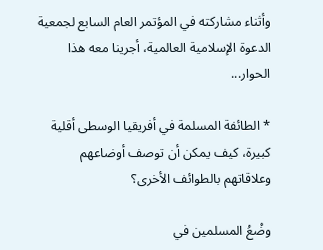وأثناء مشاركته في المؤتمر العام السابع لجمعية الدعوة الإسلامية العالمية، أجرينا معه هذا الحوار...

* الطائفة المسلمة في أفريقيا الوسطى أقلية كبيرة، كيف يمكن أن توصف أوضاعهم وعلاقاتهم بالطوائف الأخرى؟

وضْعُ المسلمين في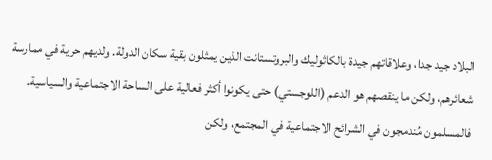البلاد جيد جدا، وعلاقاتهم جيدة بالكاثوليك والبروتستانت الذين يمثلون بقية سكان الدولة. ولديهم حرية في ممارسة شعائرهم، ولكن ما ينقصهم هو الدعم (اللوجستي) حتى يكونوا أكثر فعالية على الساحة الاجتماعية والسياسية. فالمسلمون مُندمجون في الشرائح الاجتماعية في المجتمع، ولكن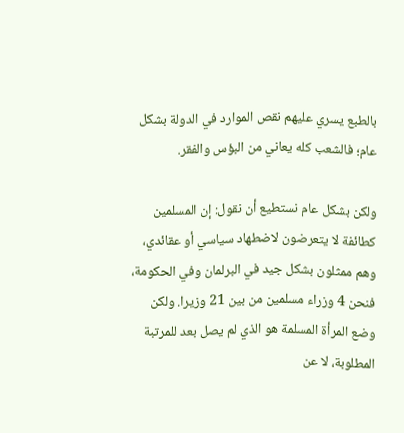بالطبع يسري عليهم نقص الموارد في الدولة بشكل عام؛ فالشعب كله يعاني من البؤس والفقر.

ولكن بشكل عام نستطيع أن نقول: إن المسلمين كطائفة لا يتعرضون لاضطهاد سياسي أو عقائدي، وهم ممثلون بشكل جيد في البرلمان وفي الحكومة، فنحن 4 وزراء مسلمين من بين 21 وزيرا. ولكن وضع المرأة المسلمة هو الذي لم يصل بعد للمرتبة المطلوبة، لا عن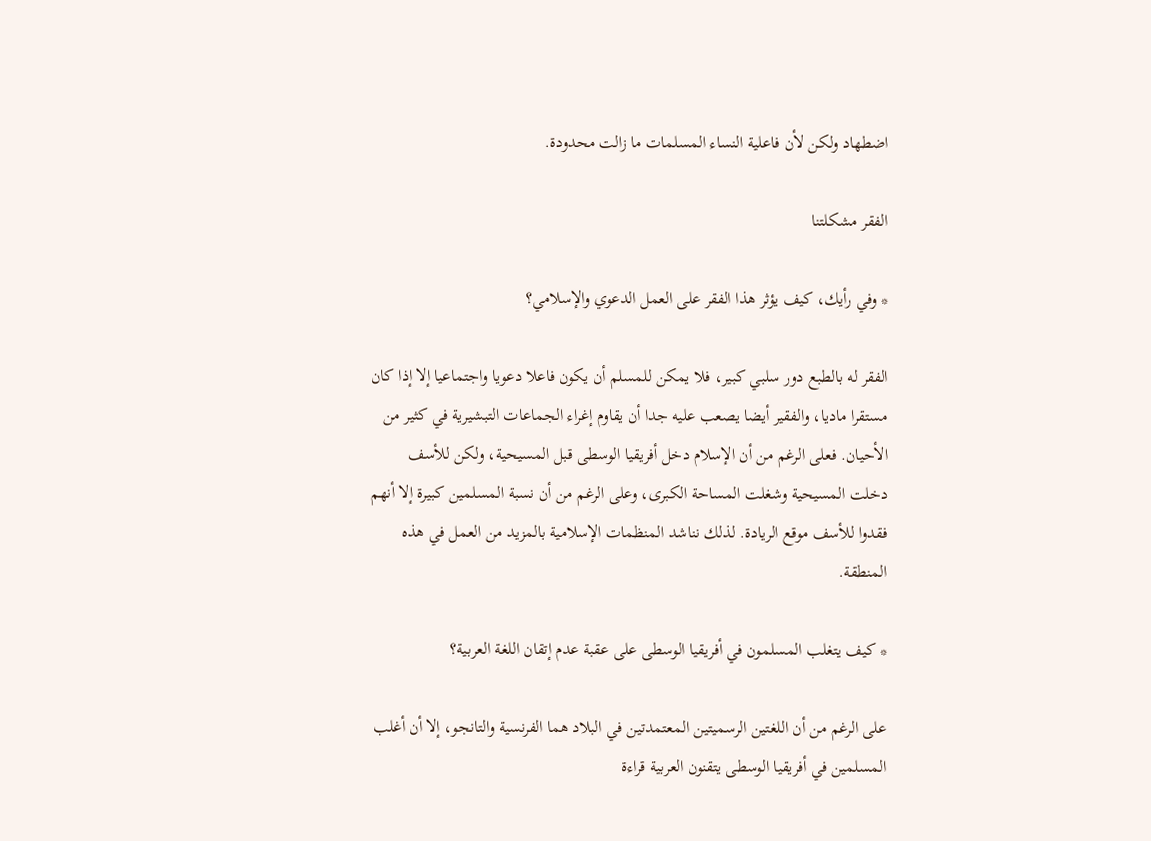اضطهاد ولكن لأن فاعلية النساء المسلمات ما زالت محدودة.

الفقر مشكلتنا

* وفي رأيك، كيف يؤثر هذا الفقر على العمل الدعوي والإسلامي؟

الفقر له بالطبع دور سلبي كبير، فلا يمكن للمسلم أن يكون فاعلا دعويا واجتماعيا إلا إذا كان مستقرا ماديا، والفقير أيضا يصعب عليه جدا أن يقاوم إغراء الجماعات التبشيرية في كثير من الأحيان. فعلى الرغم من أن الإسلام دخل أفريقيا الوسطى قبل المسيحية، ولكن للأسف دخلت المسيحية وشغلت المساحة الكبرى، وعلى الرغم من أن نسبة المسلمين كبيرة إلا أنهم فقدوا للأسف موقع الريادة. لذلك نناشد المنظمات الإسلامية بالمزيد من العمل في هذه المنطقة.

* كيف يتغلب المسلمون في أفريقيا الوسطى على عقبة عدم إتقان اللغة العربية؟

على الرغم من أن اللغتين الرسميتين المعتمدتين في البلاد هما الفرنسية والتانجو، إلا أن أغلب المسلمين في أفريقيا الوسطى يتقنون العربية قراءة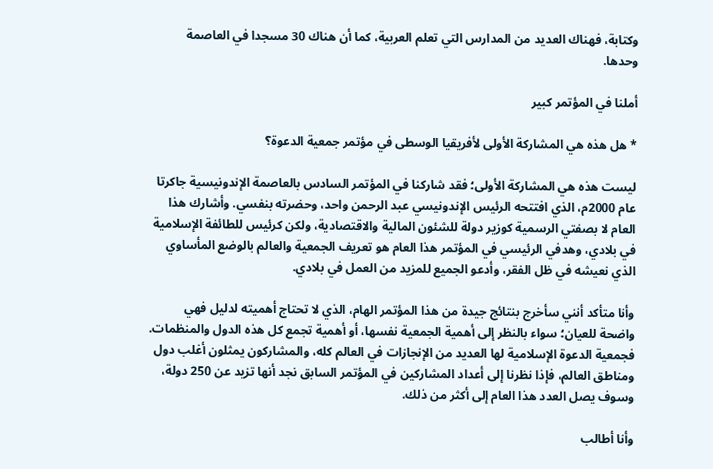وكتابة، فهناك العديد من المدارس التي تعلم العربية، كما أن هناك 30 مسجدا في العاصمة وحدها.

أملنا في المؤتمر كبير

* هل هذه هي المشاركة الأولى لأفريقيا الوسطى في مؤتمر جمعية الدعوة؟

ليست هذه هي المشاركة الأولى؛ فقد شاركنا في المؤتمر السادس بالعاصمة الإندونيسية جاكرتا عام 2000م، الذي افتتحه الرئيس الإندونيسي عبد الرحمن واحد، وحضرته بنفسي. وأشارك هذا العام لا بصفتي الرسمية كوزير دولة للشئون المالية والاقتصادية، ولكن كرئيس للطائفة الإسلامية في بلادي، وهدفي الرئيسي في المؤتمر هذا العام هو تعريف الجمعية والعالم بالوضع المأساوي الذي نعيشه في ظل الفقر، وأدعو الجميع للمزيد من العمل في بلادي.

وأنا متأكد أنني سأخرج بنتائج جيدة من هذا المؤتمر الهام، الذي لا تحتاج أهميته لدليل فهي واضحة للعيان؛ سواء بالنظر إلى أهمية الجمعية نفسها، أو أهمية تجمع كل هذه الدول والمنظمات. فجمعية الدعوة الإسلامية لها العديد من الإنجازات في العالم كله، والمشاركون يمثلون أغلب دول ومناطق العالم، فإذا نظرنا إلى أعداد المشاركين في المؤتمر السابق نجد أنها تزيد عن 250 دولة، وسوف يصل العدد هذا العام إلى أكثر من ذلك.

وأنا أطالب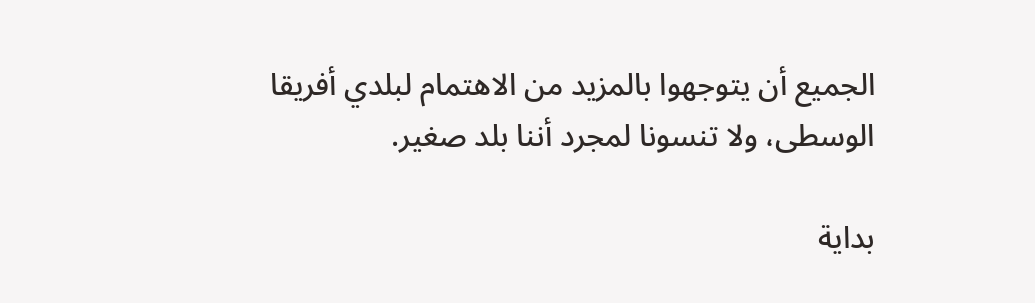الجميع أن يتوجهوا بالمزيد من الاهتمام لبلدي أفريقا الوسطى، ولا تنسونا لمجرد أننا بلد صغير.

بداية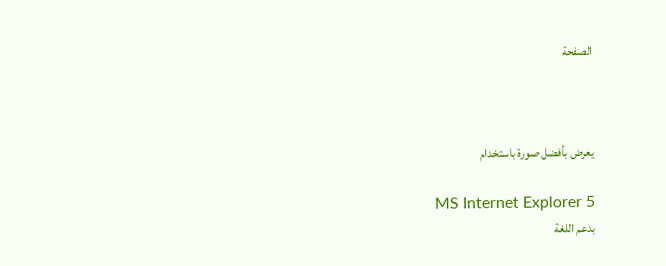الصفحة



يعرض بأفضل صورة باستخدام

MS Internet Explorer 5
بدعم اللغة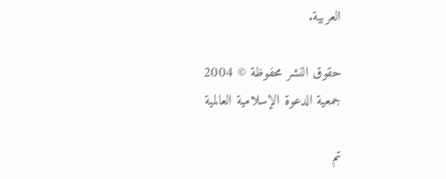العربية.

حقوق النشر محفوظة © 2004
جمعية الدعوة الإسلامية العالمية

تم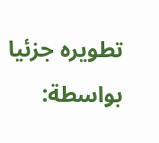تطويره جزئيا بواسطة: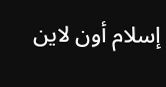إسلام أون لاين